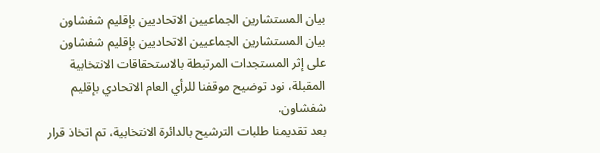بيان المستشارين الجماعيين الاتحاديين بإقليم شفشاون
بيان المستشارين الجماعيين الاتحاديين بإقليم شفشاون
على إثر المستجدات المرتبطة بالاستحقاقات الانتخابية المقبلة، نود توضيح موقفنا للرأي العام الاتحادي بإقليم شفشاون.
بعد تقديمنا طلبات الترشيح بالدائرة الانتخابية، تم اتخاذ قرار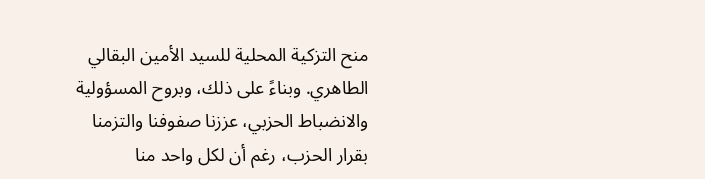منح التزكية المحلية للسيد الأمين البقالي الطاهري. وبناءً على ذلك، وبروح المسؤولية والانضباط الحزبي، عززنا صفوفنا والتزمنا بقرار الحزب، رغم أن لكل واحد منا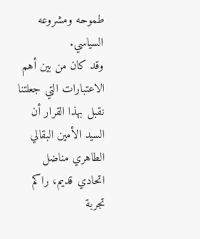طموحه ومشروعه السياسي.
وقد كان من بين أهم الاعتبارات التي جعلتنا نقبل بهذا القرار أن السيد الأمين البقالي الطاهري مناضل اتحادي قديم، راكم تجربة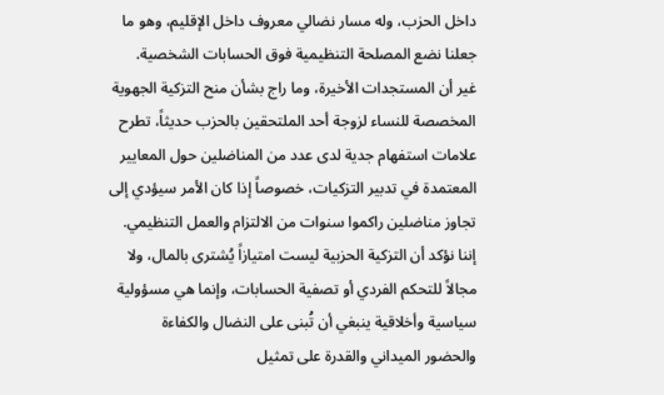داخل الحزب، وله مسار نضالي معروف داخل الإقليم، وهو ما جعلنا نضع المصلحة التنظيمية فوق الحسابات الشخصية.
غير أن المستجدات الأخيرة، وما راج بشأن منح التزكية الجهوية المخصصة للنساء لزوجة أحد الملتحقين بالحزب حديثاً، تطرح علامات استفهام جدية لدى عدد من المناضلين حول المعايير المعتمدة في تدبير التزكيات، خصوصاً إذا كان الأمر سيؤدي إلى تجاوز مناضلين راكموا سنوات من الالتزام والعمل التنظيمي.
إننا نؤكد أن التزكية الحزبية ليست امتيازاً يُشترى بالمال، ولا مجالاً للتحكم الفردي أو تصفية الحسابات، وإنما هي مسؤولية سياسية وأخلاقية ينبغي أن تُبنى على النضال والكفاءة والحضور الميداني والقدرة على تمثيل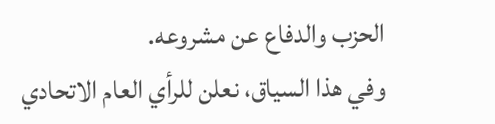الحزب والدفاع عن مشروعه.
وفي هذا السياق، نعلن للرأي العام الاتحادي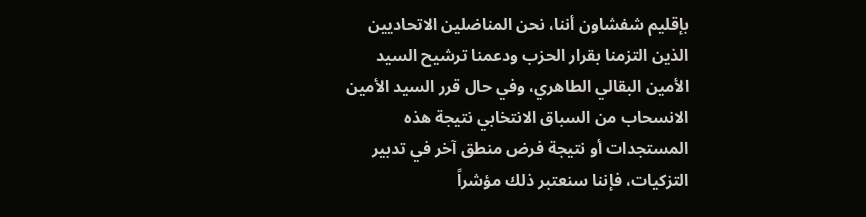بإقليم شفشاون أننا، نحن المناضلين الاتحاديين الذين التزمنا بقرار الحزب ودعمنا ترشيح السيد الأمين البقالي الطاهري، وفي حال قرر السيد الأمين الانسحاب من السباق الانتخابي نتيجة هذه المستجدات أو نتيجة فرض منطق آخر في تدبير التزكيات، فإننا سنعتبر ذلك مؤشراً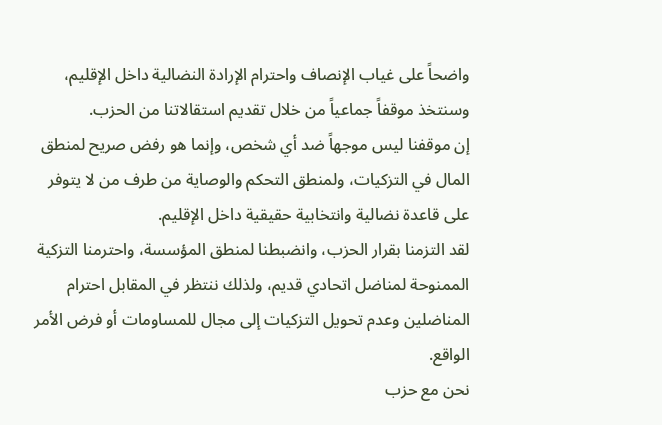واضحاً على غياب الإنصاف واحترام الإرادة النضالية داخل الإقليم، وسنتخذ موقفاً جماعياً من خلال تقديم استقالاتنا من الحزب.
إن موقفنا ليس موجهاً ضد أي شخص، وإنما هو رفض صريح لمنطق المال في التزكيات، ولمنطق التحكم والوصاية من طرف من لا يتوفر على قاعدة نضالية وانتخابية حقيقية داخل الإقليم.
لقد التزمنا بقرار الحزب، وانضبطنا لمنطق المؤسسة، واحترمنا التزكية الممنوحة لمناضل اتحادي قديم، ولذلك ننتظر في المقابل احترام المناضلين وعدم تحويل التزكيات إلى مجال للمساومات أو فرض الأمر الواقع.
نحن مع حزب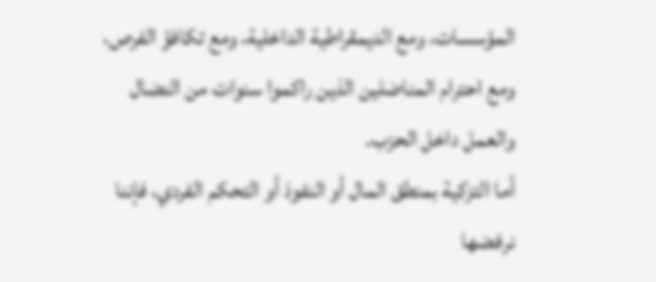المؤسسات، ومع الديمقراطية الداخلية، ومع تكافؤ الفرص، ومع احترام المناضلين الذين راكموا سنوات من النضال والعمل داخل الحزب.
أما التزكية بمنطق المال أو النفوذ أو التحكم الفردي، فإننا نرفضها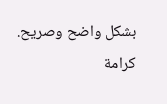بشكل واضح وصريح.
كرامة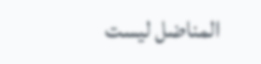المناضل ليست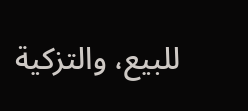للبيع، والتزكية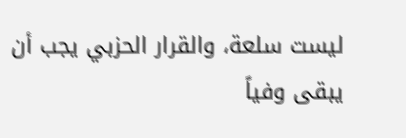ليست سلعة، والقرار الحزبي يجب أن يبقى وفياً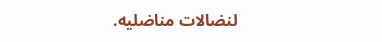لنضالات مناضليه.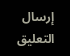إرسال التعليق